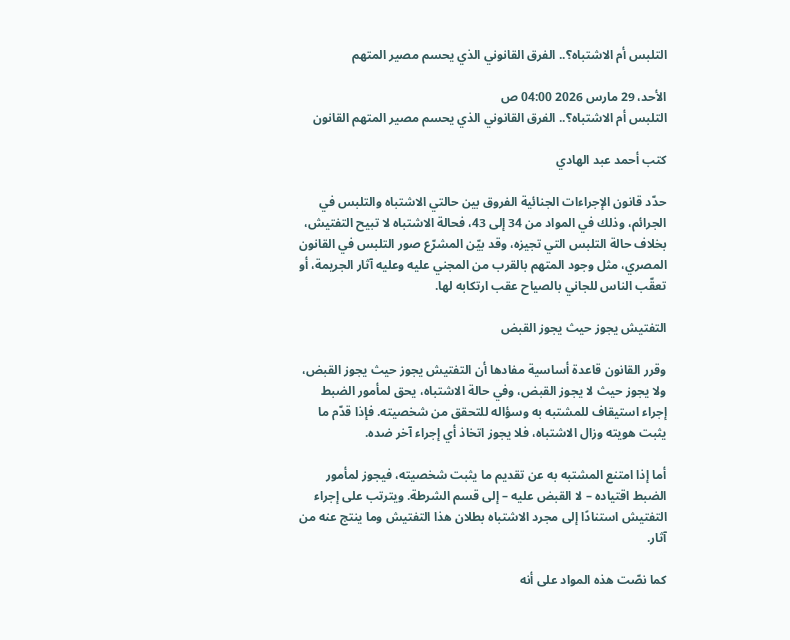التلبس أم الاشتباه؟.. الفرق القانوني الذي يحسم مصير المتهم

الأحد، 29 مارس 2026 04:00 ص
التلبس أم الاشتباه؟.. الفرق القانوني الذي يحسم مصير المتهم القانون

كتب أحمد عبد الهادي

حدّد قانون الإجراءات الجنائية الفروق بين حالتي الاشتباه والتلبس في الجرائم، وذلك في المواد من 34 إلى 43، فحالة الاشتباه لا تبيح التفتيش، بخلاف حالة التلبس التي تجيزه، وقد بيّن المشرّع صور التلبس في القانون المصري، مثل وجود المتهم بالقرب من المجني عليه وعليه آثار الجريمة، أو تعقّب الناس للجاني بالصياح عقب ارتكابه لها.

التفتيش يجوز حيث يجوز القبض

وقرر القانون قاعدة أساسية مفادها أن التفتيش يجوز حيث يجوز القبض، ولا يجوز حيث لا يجوز القبض، وفي حالة الاشتباه، يحق لمأمور الضبط إجراء استيقاف للمشتبه به وسؤاله للتحقق من شخصيته. فإذا قدّم ما يثبت هويته وزال الاشتباه، فلا يجوز اتخاذ أي إجراء آخر ضده.

أما إذا امتنع المشتبه به عن تقديم ما يثبت شخصيته، فيجوز لمأمور الضبط اقتياده – لا القبض عليه – إلى قسم الشرطة. ويترتب على إجراء التفتيش استنادًا إلى مجرد الاشتباه بطلان هذا التفتيش وما ينتج عنه من آثار.

كما نصّت هذه المواد على أنه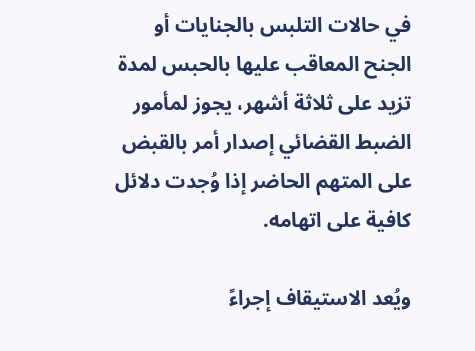في حالات التلبس بالجنايات أو الجنح المعاقب عليها بالحبس لمدة تزيد على ثلاثة أشهر، يجوز لمأمور الضبط القضائي إصدار أمر بالقبض على المتهم الحاضر إذا وُجدت دلائل كافية على اتهامه.

ويُعد الاستيقاف إجراءً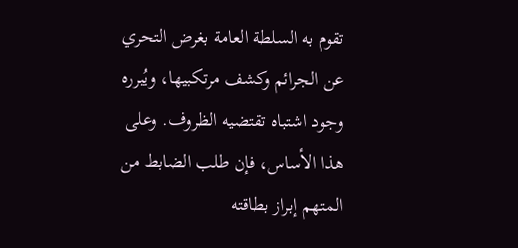تقوم به السلطة العامة بغرض التحري عن الجرائم وكشف مرتكبيها، ويُبرره وجود اشتباه تقتضيه الظروف. وعلى هذا الأساس، فإن طلب الضابط من المتهم إبراز بطاقته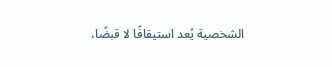الشخصية يُعد استيقافًا لا قبضًا،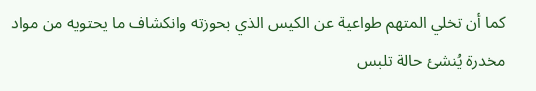كما أن تخلي المتهم طواعية عن الكيس الذي بحوزته وانكشاف ما يحتويه من مواد مخدرة يُنشئ حالة تلبس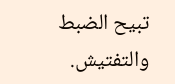تبيح الضبط والتفتيش.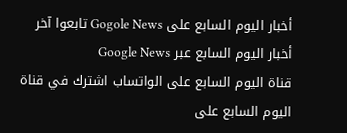أخبار اليوم السابع على Gogole News تابعوا آخر أخبار اليوم السابع عبر Google News
قناة اليوم السابع على الواتساب اشترك في قناة اليوم السابع على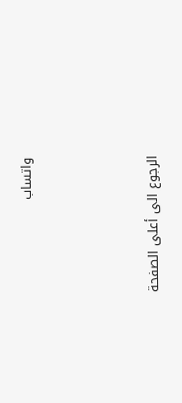واتساب



الرجوع الى أعلى الصفحة